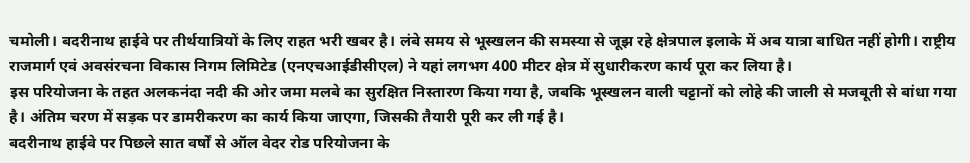चमोली। बदरीनाथ हाईवे पर तीर्थयात्रियों के लिए राहत भरी खबर है। लंबे समय से भूस्खलन की समस्या से जूझ रहे क्षेत्रपाल इलाके में अब यात्रा बाधित नहीं होगी। राष्ट्रीय राजमार्ग एवं अवसंरचना विकास निगम लिमिटेड (एनएचआईडीसीएल) ने यहां लगभग 400 मीटर क्षेत्र में सुधारीकरण कार्य पूरा कर लिया है।
इस परियोजना के तहत अलकनंदा नदी की ओर जमा मलबे का सुरक्षित निस्तारण किया गया है, जबकि भूस्खलन वाली चट्टानों को लोहे की जाली से मजबूती से बांधा गया है। अंतिम चरण में सड़क पर डामरीकरण का कार्य किया जाएगा, जिसकी तैयारी पूरी कर ली गई है।
बदरीनाथ हाईवे पर पिछले सात वर्षों से ऑल वेदर रोड परियोजना के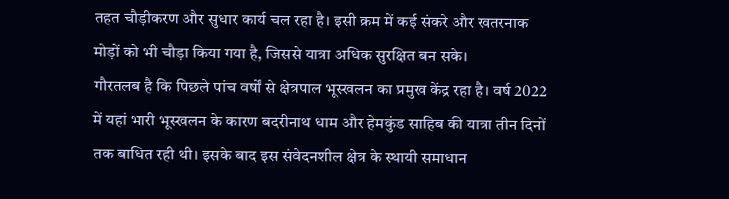तहत चौड़ीकरण और सुधार कार्य चल रहा है। इसी क्रम में कई संकरे और खतरनाक मोड़ों को भी चौड़ा किया गया है, जिससे यात्रा अधिक सुरक्षित बन सके।
गौरतलब है कि पिछले पांच वर्षों से क्षेत्रपाल भूस्खलन का प्रमुख केंद्र रहा है। वर्ष 2022 में यहां भारी भूस्खलन के कारण बदरीनाथ धाम और हेमकुंड साहिब की यात्रा तीन दिनों तक बाधित रही थी। इसके बाद इस संवेदनशील क्षेत्र के स्थायी समाधान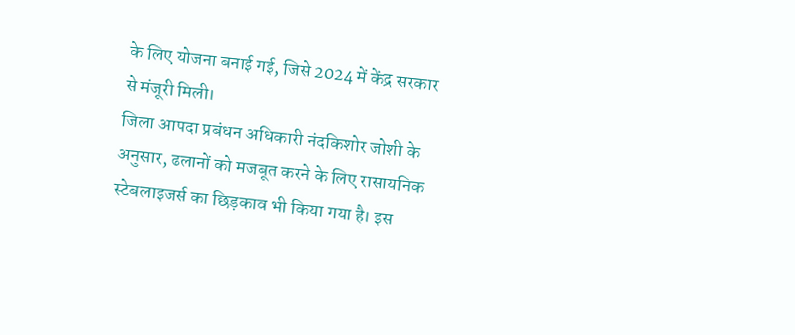के लिए योजना बनाई गई, जिसे 2024 में केंद्र सरकार से मंजूरी मिली।
जिला आपदा प्रबंधन अधिकारी नंदकिशोर जोशी के अनुसार, ढलानों को मजबूत करने के लिए रासायनिक स्टेबलाइजर्स का छिड़काव भी किया गया है। इस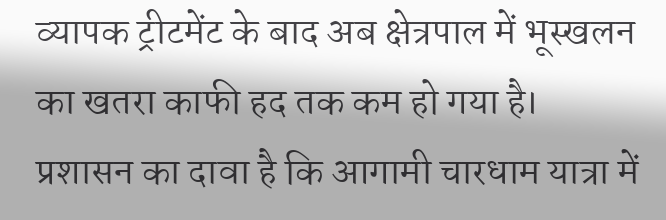व्यापक ट्रीटमेंट के बाद अब क्षेत्रपाल में भूस्खलन का खतरा काफी हद तक कम हो गया है।
प्रशासन का दावा है कि आगामी चारधाम यात्रा में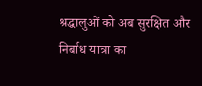श्रद्धालुओं को अब सुरक्षित और निर्बाध यात्रा का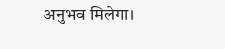अनुभव मिलेगा।